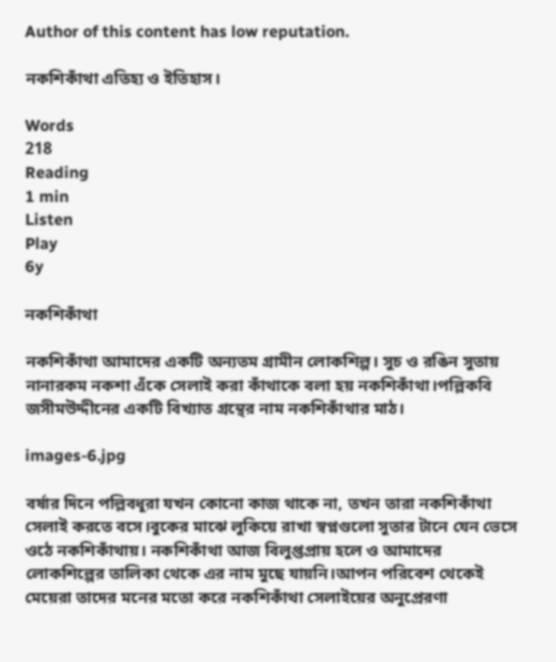Author of this content has low reputation.

নকশিকাঁথা এতিহ্য ও ইতিহাস।

Words
218
Reading
1 min
Listen
Play
6y

নকশিকাঁথা

নকশিকাঁথা আমাদের একটি অন্যতম গ্রামীন লোকশিল্প। সুচ ও রঙিন সুতায় নানারকম নকশা এঁকে সেলাই করা কাঁথাকে বলা হয় নকশিকাঁথা।পল্লিকবি জসীমউদ্দীনের একটি বিখ্যাত গ্রন্থের নাম নকশিকাঁথার মাঠ।

images-6.jpg

বর্ষার দিনে পল্লিবধূরা যখন কোনো কাজ থাকে না, তখন তারা নকশিকাঁথা সেলাই করতে বসে।বুকের মাঝে লুকিয়ে রাখা স্বপ্নগুলো সুতার টানে যেন ভেসে ওঠে নকশিকাঁথায়। নকশিকাঁথা আজ বিলুপ্তপ্রায় হলে ও আমাদের লোকশিল্পের তালিকা থেকে এর নাম মুছে যায়নি।আপন পরিবেশ থেকেই মেয়েরা তাদের মনের মতো করে নকশিকাঁথা সেলাইয়ের অনুপ্রেরণা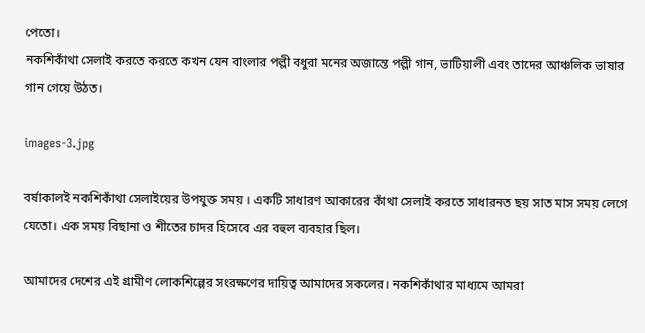পেতো।
নকশিকাঁথা সেলাই করতে করতে কখন যেন বাংলার পল্লী বধুরা মনের অজান্তে পল্লী গান, ভাটিয়ালী এবং তাদের আঞ্চলিক ভাষার গান গেয়ে উঠত।

images-3.jpg

বর্ষাকালই নকশিকাঁথা সেলাইয়ের উপযুক্ত সময় । একটি সাধারণ আকারের কাঁথা সেলাই করতে সাধারনত ছয় সাত মাস সময় লেগে যেতো। এক সময় বিছানা ও শীতের চাদর হিসেবে এর বহুল ব্যবহার ছিল।

আমাদের দেশের এই গ্রামীণ লোকশিল্পের সংরক্ষণের দায়িত্ব আমাদের সকলের। নকশিকাঁথার মাধ্যমে আমরা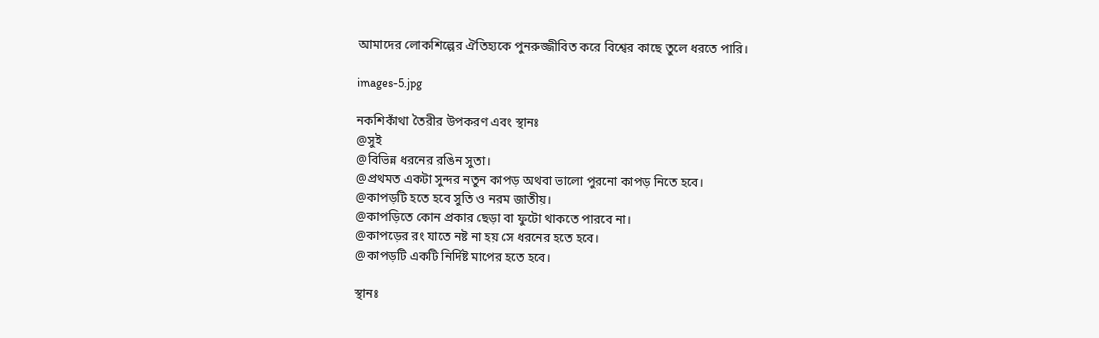আমাদের লোকশিল্পের ঐতিহ্যকে পুনরুজ্জীবিত করে বিশ্বের কাছে তুলে ধরতে পারি।

images-5.jpg

নকশিকাঁথা তৈরীর উপকরণ এবং স্থানঃ
@সুই
@বিভিন্ন ধরনের রঙিন সুতা।
@প্রথমত একটা সুন্দর নতুন কাপড় অথবা ভালো পুরনো কাপড় নিতে হবে।
@কাপড়টি হতে হবে সুতি ও নরম জাতীয়।
@কাপড়িতে কোন প্রকার ছেড়া বা ফুটো থাকতে পারবে না।
@কাপড়ের রং যাতে নষ্ট না হয় সে ধরনের হতে হবে।
@কাপড়টি একটি নির্দিষ্ট মাপের হতে হবে।

স্থানঃ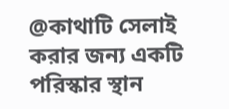@কাথাটি সেলাই করার জন্য একটি পরিস্কার স্থান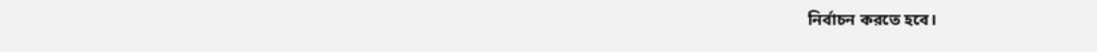নির্বাচন করতে হবে।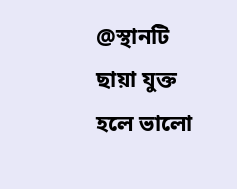@স্থানটি ছায়া যুক্ত হলে ভালো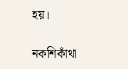হয়।

নকশিকাঁথা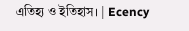এতিহ্য ও ইতিহাস। | Ecency